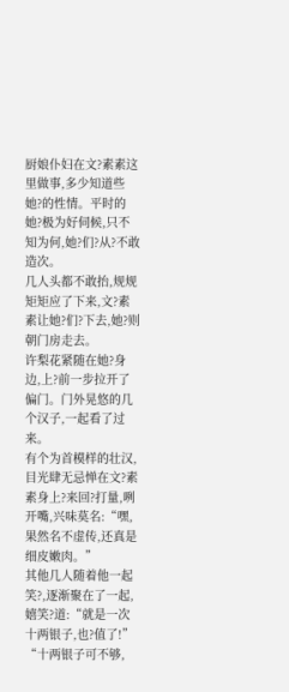厨娘仆妇在文?素素这里做事,多少知道些她?的性情。平时的她?极为好伺候,只不知为何,她?们?从?不敢造次。
几人头都不敢抬,规规矩矩应了下来,文?素素让她?们?下去,她?则朝门房走去。
许梨花紧随在她?身边,上?前一步拉开了偏门。门外晃悠的几个汉子,一起看了过来。
有个为首模样的壮汉,目光肆无忌惮在文?素素身上?来回?打量,咧开嘴,兴味莫名:“嘿,果然名不虚传,还真是细皮嫩肉。”
其他几人随着他一起笑?,逐渐聚在了一起,嬉笑?道:“就是一次十两银子,也?值了!”
“十两银子可不够,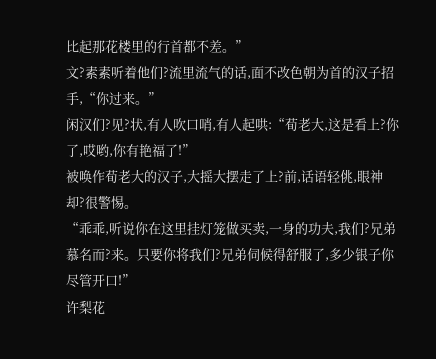比起那花楼里的行首都不差。”
文?素素听着他们?流里流气的话,面不改色朝为首的汉子招手,“你过来。”
闲汉们?见?状,有人吹口哨,有人起哄:“荀老大,这是看上?你了,哎哟,你有艳福了!”
被唤作荀老大的汉子,大摇大摆走了上?前,话语轻佻,眼神却?很警惕。
“乖乖,听说你在这里挂灯笼做买卖,一身的功夫,我们?兄弟慕名而?来。只要你将我们?兄弟伺候得舒服了,多少银子你尽管开口!”
许梨花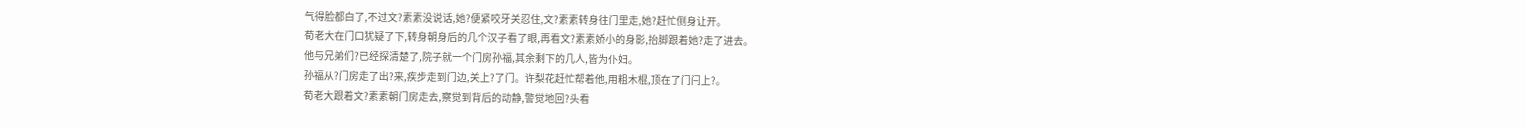气得脸都白了,不过文?素素没说话,她?便紧咬牙关忍住,文?素素转身往门里走,她?赶忙侧身让开。
荀老大在门口犹疑了下,转身朝身后的几个汉子看了眼,再看文?素素娇小的身影,抬脚跟着她?走了进去。
他与兄弟们?已经探清楚了,院子就一个门房孙福,其余剩下的几人,皆为仆妇。
孙福从?门房走了出?来,疾步走到门边,关上?了门。许梨花赶忙帮着他,用粗木棍,顶在了门闩上?。
荀老大跟着文?素素朝门房走去,察觉到背后的动静,警觉地回?头看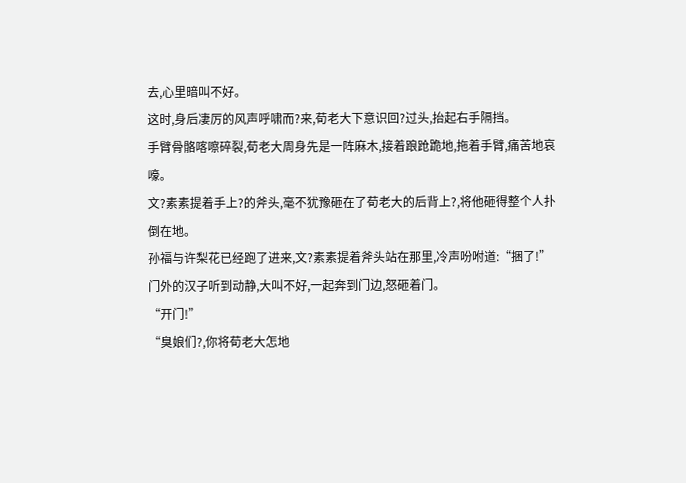去,心里暗叫不好。
这时,身后凄厉的风声呼啸而?来,荀老大下意识回?过头,抬起右手隔挡。
手臂骨骼喀嚓碎裂,荀老大周身先是一阵麻木,接着踉跄跪地,拖着手臂,痛苦地哀嚎。
文?素素提着手上?的斧头,毫不犹豫砸在了荀老大的后背上?,将他砸得整个人扑倒在地。
孙福与许梨花已经跑了进来,文?素素提着斧头站在那里,冷声吩咐道:“捆了!”
门外的汉子听到动静,大叫不好,一起奔到门边,怒砸着门。
“开门!”
“臭娘们?,你将荀老大怎地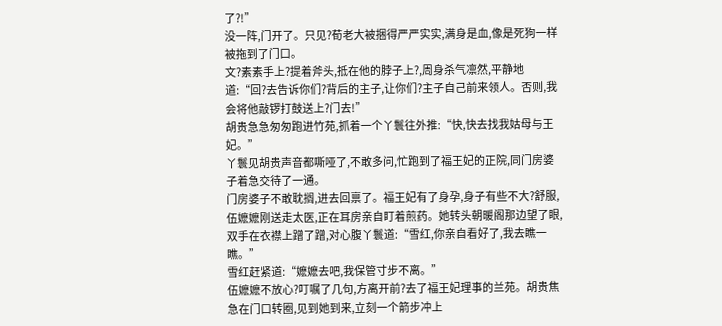了?!”
没一阵,门开了。只见?荀老大被捆得严严实实,满身是血,像是死狗一样被拖到了门口。
文?素素手上?提着斧头,抵在他的脖子上?,周身杀气凛然,平静地道:“回?去告诉你们?背后的主子,让你们?主子自己前来领人。否则,我会将他敲锣打鼓送上?门去!”
胡贵急急匆匆跑进竹苑,抓着一个丫鬟往外推:“快,快去找我姑母与王妃。”
丫鬟见胡贵声音都嘶哑了,不敢多问,忙跑到了福王妃的正院,同门房婆子着急交待了一通。
门房婆子不敢耽搁,进去回禀了。福王妃有了身孕,身子有些不大?舒服,伍嬷嬷刚送走太医,正在耳房亲自盯着煎药。她转头朝暖阁那边望了眼,双手在衣襟上蹭了蹭,对心腹丫鬟道:“雪红,你亲自看好了,我去瞧一瞧。”
雪红赶紧道:“嬷嬷去吧,我保管寸步不离。”
伍嬷嬷不放心?叮嘱了几句,方离开前?去了福王妃理事的兰苑。胡贵焦急在门口转圈,见到她到来,立刻一个箭步冲上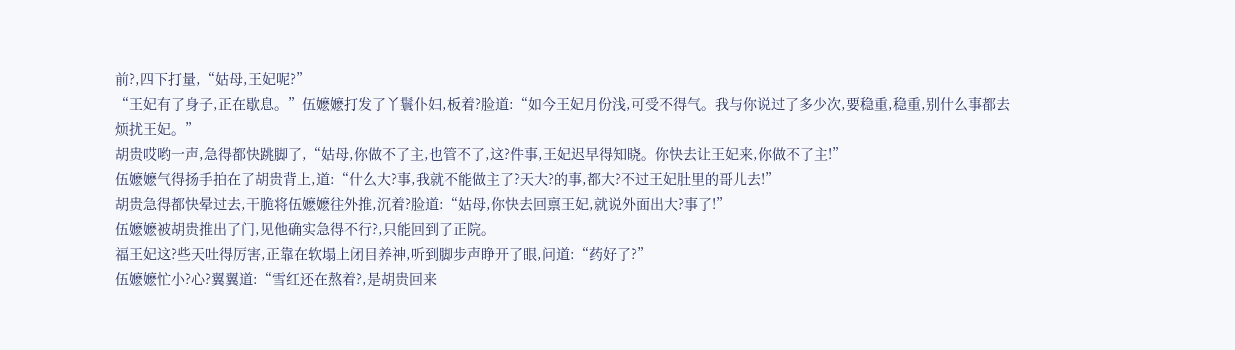前?,四下打量,“姑母,王妃呢?”
“王妃有了身子,正在歇息。”伍嬷嬷打发了丫鬟仆妇,板着?脸道:“如今王妃月份浅,可受不得气。我与你说过了多少次,要稳重,稳重,别什么事都去烦扰王妃。”
胡贵哎哟一声,急得都快跳脚了,“姑母,你做不了主,也管不了,这?件事,王妃迟早得知晓。你快去让王妃来,你做不了主!”
伍嬷嬷气得扬手拍在了胡贵背上,道:“什么大?事,我就不能做主了?天大?的事,都大?不过王妃肚里的哥儿去!”
胡贵急得都快晕过去,干脆将伍嬷嬷往外推,沉着?脸道:“姑母,你快去回禀王妃,就说外面出大?事了!”
伍嬷嬷被胡贵推出了门,见他确实急得不行?,只能回到了正院。
福王妃这?些天吐得厉害,正靠在软塌上闭目养神,听到脚步声睁开了眼,问道:“药好了?”
伍嬷嬷忙小?心?翼翼道:“雪红还在熬着?,是胡贵回来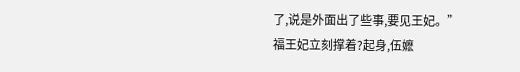了,说是外面出了些事,要见王妃。”
福王妃立刻撑着?起身,伍嬷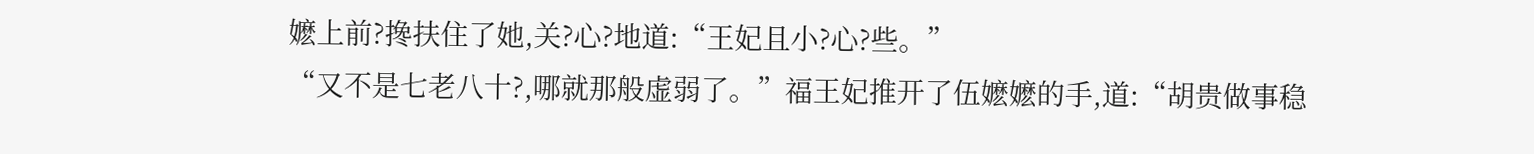嬷上前?搀扶住了她,关?心?地道:“王妃且小?心?些。”
“又不是七老八十?,哪就那般虚弱了。”福王妃推开了伍嬷嬷的手,道:“胡贵做事稳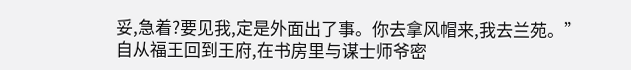妥,急着?要见我,定是外面出了事。你去拿风帽来,我去兰苑。”
自从福王回到王府,在书房里与谋士师爷密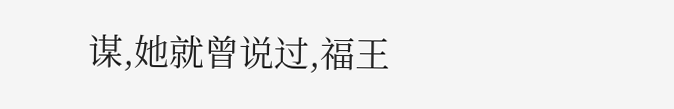谋,她就曾说过,福王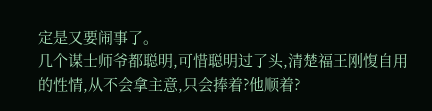定是又要闹事了。
几个谋士师爷都聪明,可惜聪明过了头,清楚福王刚愎自用的性情,从不会拿主意,只会捧着?他顺着?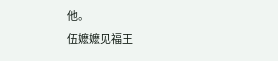他。
伍嬷嬷见福王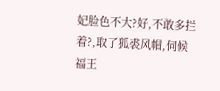妃脸色不大?好,不敢多拦着?,取了狐裘风帽,伺候福王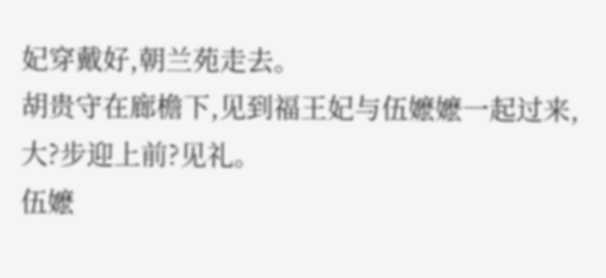妃穿戴好,朝兰苑走去。
胡贵守在廊檐下,见到福王妃与伍嬷嬷一起过来,大?步迎上前?见礼。
伍嬷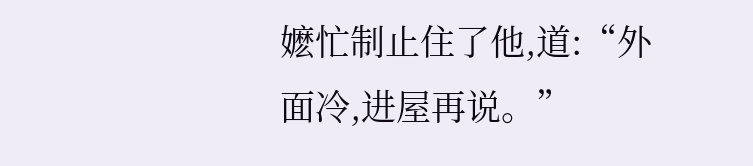嬷忙制止住了他,道:“外面冷,进屋再说。”